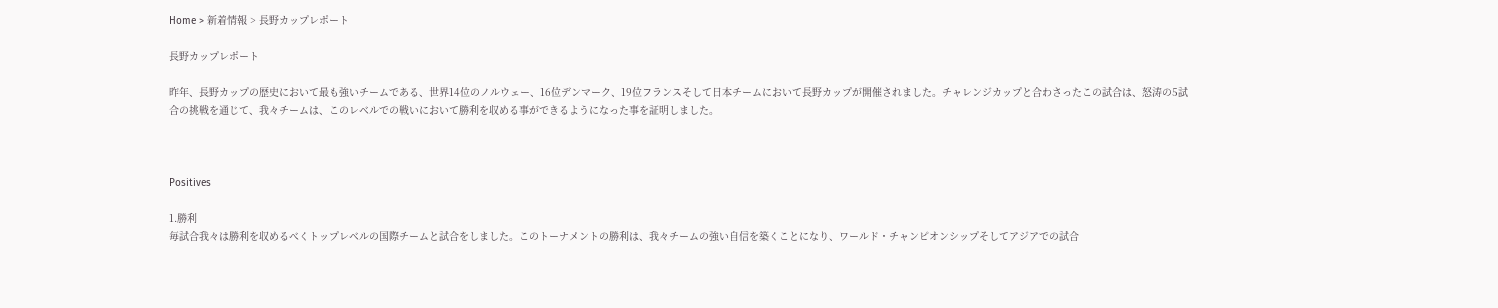Home > 新着情報 > 長野カップレポート

長野カップレポート

昨年、長野カップの歴史において最も強いチームである、世界14位のノルウェー、16位デンマーク、19位フランスそして日本チームにおいて長野カップが開催されました。チャレンジカップと合わさったこの試合は、怒涛の5試合の挑戦を通じて、我々チームは、このレベルでの戦いにおいて勝利を収める事ができるようになった事を証明しました。



Positives

1.勝利
毎試合我々は勝利を収めるべくトップレベルの国際チームと試合をしました。このトーナメントの勝利は、我々チームの強い自信を築くことになり、ワールド・チャンピオンシップそしてアジアでの試合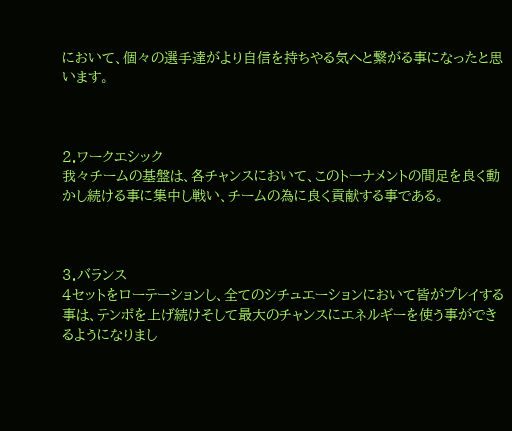において、個々の選手達がより自信を持ちやる気へと繋がる事になったと思います。



2.ワークエシック
我々チームの基盤は、各チャンスにおいて、このトーナメントの間足を良く動かし続ける事に集中し戦い、チームの為に良く貢献する事である。



3.バランス
4セットをローテーションし、全てのシチュエーションにおいて皆がプレイする事は、テンポを上げ続けそして最大のチャンスにエネルギーを使う事ができるようになりまし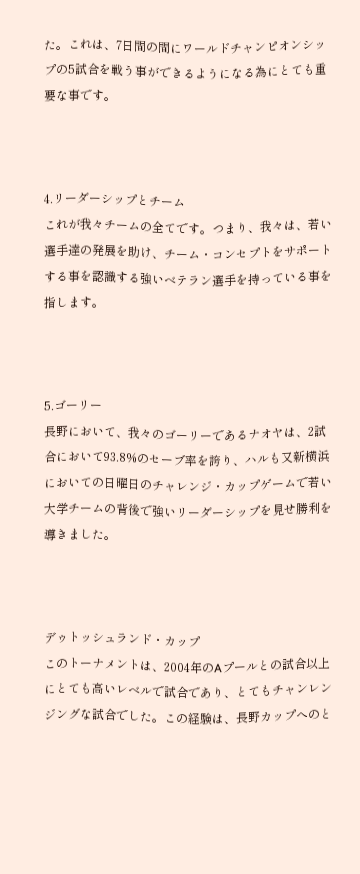た。これは、7日間の間にワールドチャンピオンシップの5試合を戦う事ができるようになる為にとても重要な事です。



4.リーダーシップとチーム
これが我々チームの全てです。つまり、我々は、若い選手達の発展を助け、チーム・コンセプトをサポートする事を認識する強いベテラン選手を持っている事を指します。



5.ゴーリー
長野において、我々のゴーリーであるナオヤは、2試合において93.8%のセーブ率を誇り、ハルも又新横浜においての日曜日のチャレンジ・カップゲームで若い大学チームの背後で強いリーダーシップを見せ勝利を導きました。



デゥトッシュランド・カップ
このトーナメントは、2004年のAプールとの試合以上にとても高いレベルで試合であり、とてもチャンレンジングな試合でした。この経験は、長野カップへのと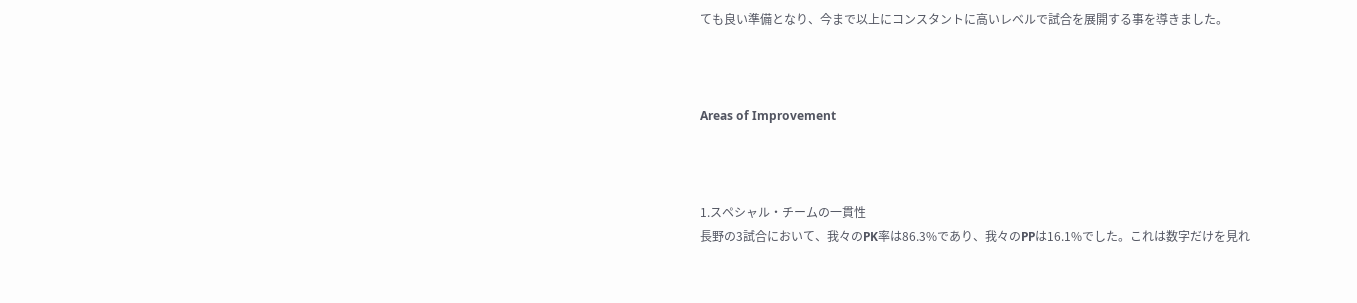ても良い準備となり、今まで以上にコンスタントに高いレベルで試合を展開する事を導きました。



Areas of Improvement



1.スペシャル・チームの一貫性
長野の3試合において、我々のPK率は86.3%であり、我々のPPは16.1%でした。これは数字だけを見れ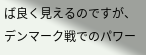ば良く見えるのですが、デンマーク戦でのパワー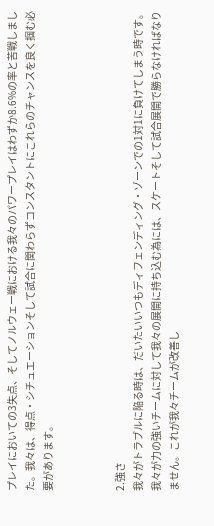プレイにおいての3失点、そしてノルウェー戦における我々のパワープレイはわずか8.6%の率と苦戦しました。我々は、得点・シチュエーションそして試合に関わらずコンスタントにこれらのチャンスを良く掴む必要があります。



2.強さ
我々がトラブルに陥る時は、だいたいいつもディフェンディング・ゾーンでの1対1に負けてしまう時です。我々が力の強いチームに対して我々の展開に持ち込む為には、スケートそして試合展開で勝らなければなりません。これが我々チームが改善し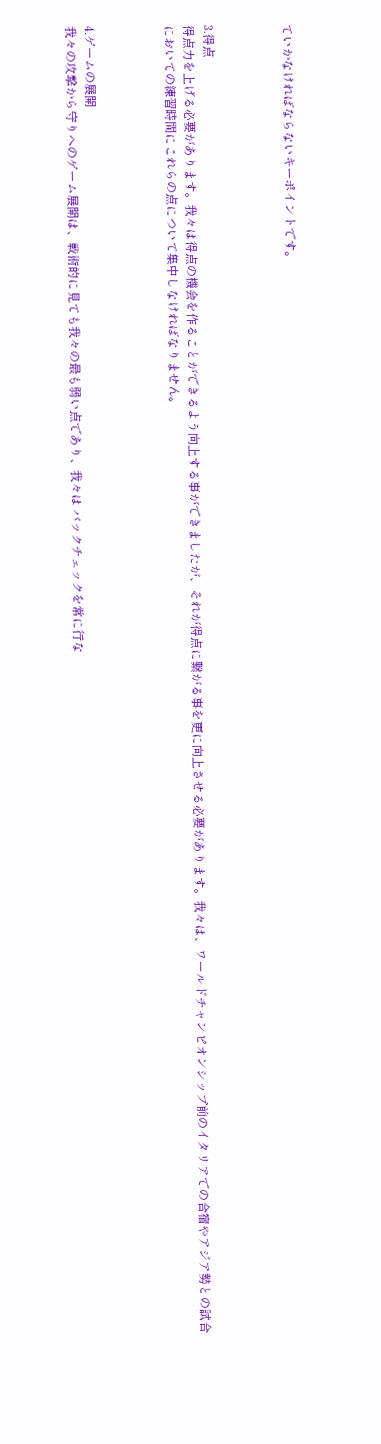ていかなければならないキーポイントです。



3.得点
得点力を上げる必要があります。我々は得点の機会を作ることができるよう向上する事ができましたが、それが得点に繋がる事を更に向上させる必要があります。我々は、ワールドチャンピオンシップ前のイタリアでの合宿やアジア勢との試合においての練習時間にこれらの点について集中しなければなりません。



4.ゲームの展開
我々の攻撃から守りへのゲーム展開は、戦術的に見ても我々の最も弱い点であり、我々は バックチェックを常に行な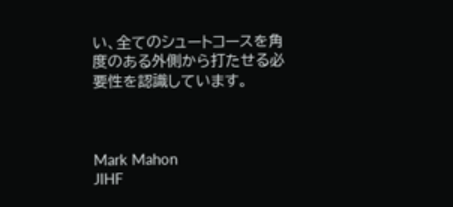い、全てのシュートコースを角度のある外側から打たせる必要性を認識しています。



Mark Mahon
JIHF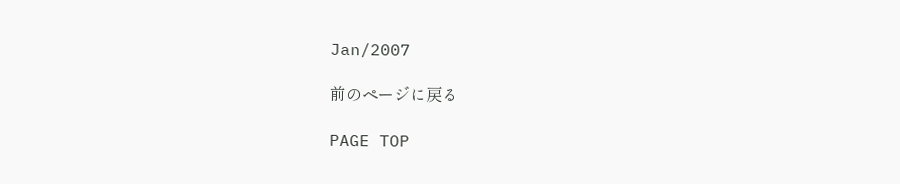Jan/2007

前のページに戻る

PAGE TOP